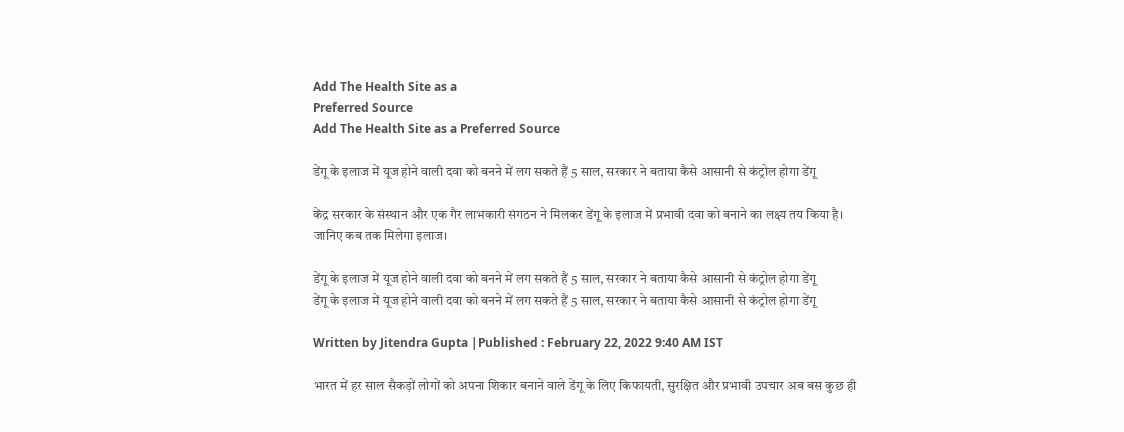Add The Health Site as a
Preferred Source
Add The Health Site as a Preferred Source

डेंगू के इलाज में यूज होने वाली दवा को बनने में लग सकते हैं 5 साल, सरकार ने बताया कैसे आसानी से कंट्रोल होगा डेंगू

केंद्र सरकार के संस्थान और एक गैर लाभकारी संगठन ने मिलकर डेंगू के इलाज में प्रभावी दवा को बनाने का लक्ष्य तय किया है। जानिए कब तक मिलेगा इलाज।

डेंगू के इलाज में यूज होने वाली दवा को बनने में लग सकते हैं 5 साल, सरकार ने बताया कैसे आसानी से कंट्रोल होगा डेंगू
डेंगू के इलाज में यूज होने वाली दवा को बनने में लग सकते हैं 5 साल, सरकार ने बताया कैसे आसानी से कंट्रोल होगा डेंगू

Written by Jitendra Gupta |Published : February 22, 2022 9:40 AM IST

भारत में हर साल सैकड़ों लोगों को अपना शिकार बनाने वाले डेंगू के लिए किफायती, सुरक्षित और प्रभावी उपचार अब बस कुछ ही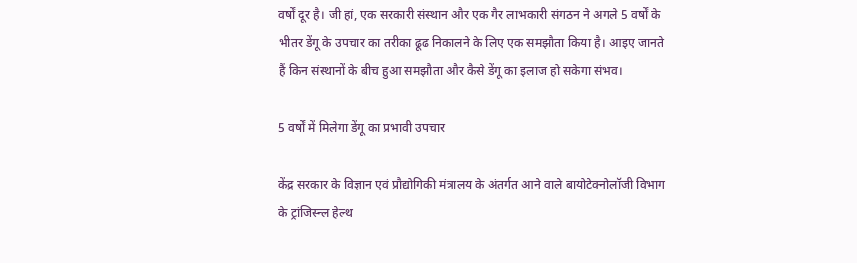वर्षों दूर है। जी हां, एक सरकारी संस्थान और एक गैर लाभकारी संगठन ने अगले 5 वर्षों के भीतर डेंगू के उपचार का तरीका ढूढ निकालने के लिए एक समझौता किया है। आइए जानते हैं किन संस्थानों के बीच हुआ समझौता और कैसे डेंगू का इलाज हो सकेगा संभव।

5 वर्षों में मिलेगा डेंगू का प्रभावी उपचार

केंद्र सरकार के विज्ञान एवं प्रौद्योगिकी मंत्रालय के अंतर्गत आने वाले बायोटेक्नोलॉजी विभाग के ट्रांजिस्न्ल हेल्थ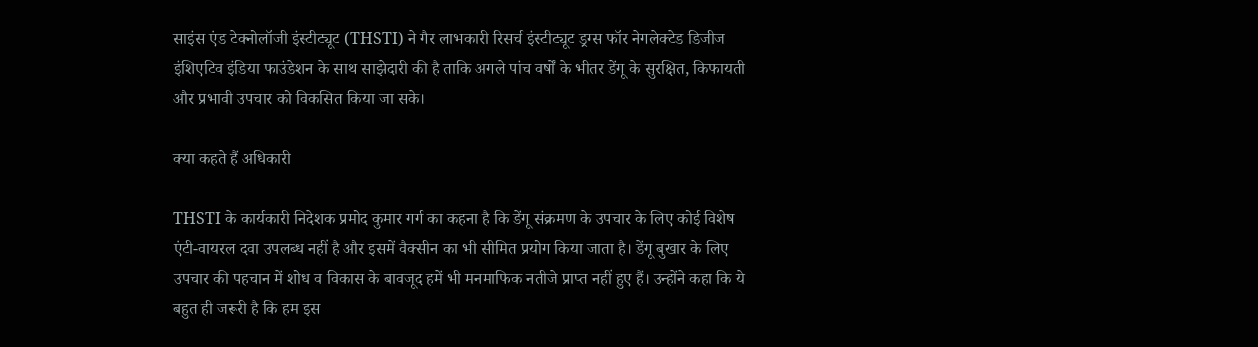साइंस एंड टेक्नोलॉजी इंस्टीट्यूट (THSTI) ने गैर लाभकारी रिसर्च इंस्टीट्यूट ड्रग्स फॉर नेगलेक्टेड डिजीज इंशिएटिव इंडिया फाउंडेशन के साथ साझेदारी की है ताकि अगले पांच वर्षों के भीतर डेंगू के सुरक्षित, किफायती और प्रभावी उपचार को विकसित किया जा सके।

क्या कहते हैं अधिकारी

THSTI के कार्यकारी निदेशक प्रमोद कुमार गर्ग का कहना है कि डेंगू संक्रमण के उपचार के लिए कोई विशेष एंटी-वायरल दवा उपलब्ध नहीं है और इसमें वैक्सीन का भी सीमित प्रयोग किया जाता है। डेंगू बुखार के लिए उपचार की पहचान में शोध व विकास के बावजूद हमें भी मनमाफिक नतीजे प्राप्त नहीं हुए हैं। उन्होंने कहा कि ये बहुत ही जरूरी है कि हम इस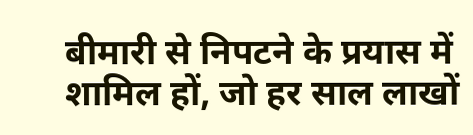बीमारी से निपटने के प्रयास में शामिल हों, जो हर साल लाखों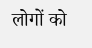लोगों को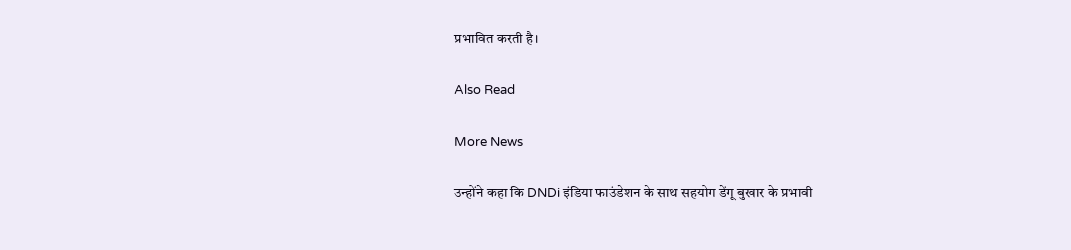प्रभावित करती है।

Also Read

More News

उन्होंने कहा कि DNDi इंडिया फाउंडेशन के साथ सहयोग डेंगू बुखार के प्रभावी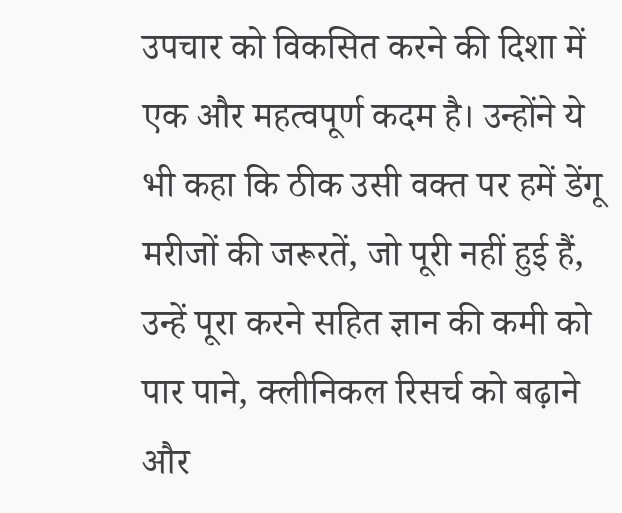उपचार को विकसित करने की दिशा में एक और महत्वपूर्ण कदम है। उन्होंने ये भी कहा कि ठीक उसी वक्त पर हमें डेंगू मरीजों की जरूरतें, जो पूरी नहीं हुई हैं, उन्हें पूरा करने सहित ज्ञान की कमी को पार पाने, क्लीनिकल रिसर्च को बढ़ाने और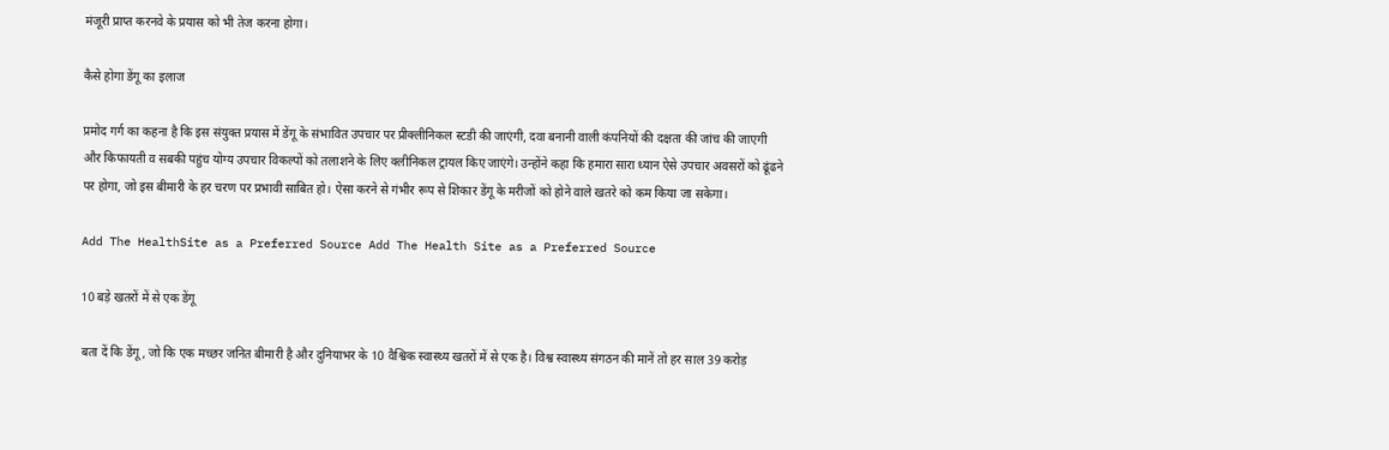मंजूरी प्राप्त करनवे के प्रयास को भी तेज करना होगा।

कैसे होगा डेंगू का इलाज

प्रमोद गर्ग का कहना है कि इस संयुक्त प्रयास में डेंगू के संभावित उपचार पर प्रीक्लीनिकल स्टडी की जाएंगी, दवा बनानी वाली कंपनियों की दक्षता की जांच की जाएगी और किफायती व सबकी पहुंच योग्य उपचार विकल्पों को तलाशने के लिए क्लीनिकल ट्रायल किए जाएंगे। उन्होंने कहा कि हमारा सारा ध्यान ऐसे उपचार अवसरों को ढूंढने पर होगा, जो इस बीमारी के हर चरण पर प्रभावी साबित हो। ऐसा करने से गंभीर रूप से शिकार डेंगू के मरीजों को होने वाले खतरे को कम किया जा सकेगा।

Add The HealthSite as a Preferred Source Add The Health Site as a Preferred Source

10 बड़े खतरों में से एक डेंगू

बता दें कि डेंगू, जो कि एक मच्छर जनित बीमारी है और दुनियाभर के 10 वैश्विक स्वास्थ्य खतरों में से एक है। विश्व स्वास्थ्य संगठन की मानें तो हर साल 39 करोड़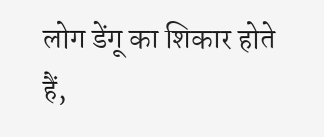लोग डेंगू का शिकार होते हैं,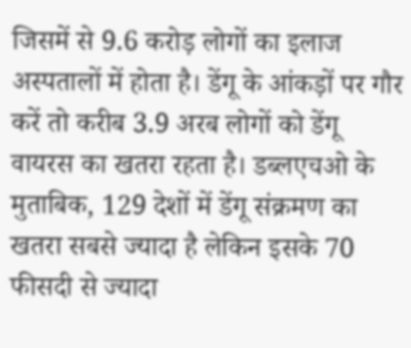जिसमें से 9.6 करोड़ लोगों का इलाज अस्पतालों में होता है। डेंगू के आंकड़ों पर गौर करें तो करीब 3.9 अरब लोगों को डेंगू वायरस का खतरा रहता है। डब्लएचओ के मुताबिक, 129 देशों में डेंगू संक्रमण का खतरा सबसे ज्यादा है लेकिन इसके 70 फीसदी से ज्यादा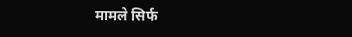मामले सिर्फ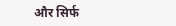और सिर्फ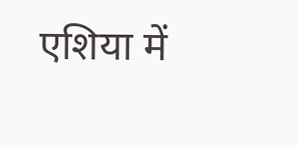एशिया में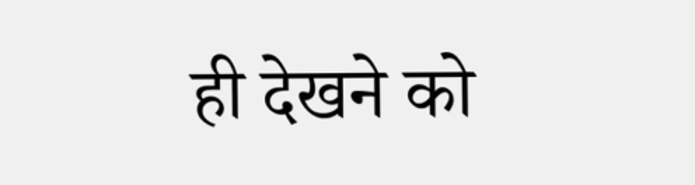ही देखने को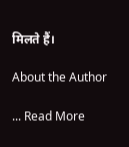मिलते हैं।

About the Author

... Read More